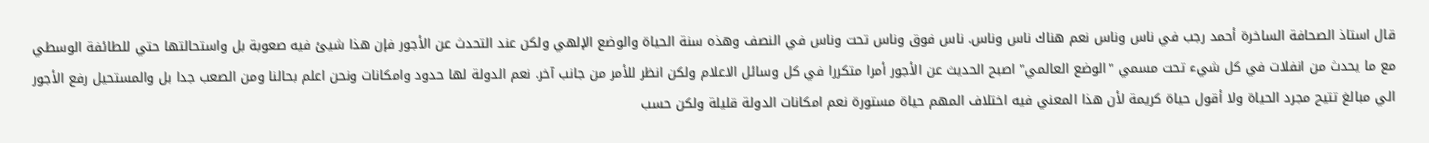قال استاذ الصحافة الساخرة أحمد رجب في ناس وناس نعم هناك ناس وناس. ناس فوق وناس تحت وناس في النصف وهذه سنة الحياة والوضع الإلهي ولكن عند التحدث عن الأجور فإن هذا شيئ فيه صعوبة بل واستحالتها حتي للطائفة الوسطي مع ما يحدث من انفلات في كل شيء تحت مسمي "الوضع العالمي" اصبح الحديث عن الأجور أمرا متكررا في كل وسائل الاعلام ولكن انظر للأمر من جانب آخر. نعم الدولة لها حدود وامكانات ونحن اعلم بحالنا ومن الصعب جدا بل والمستحيل رفع الأجور الي مبالغ تتيح مجرد الحياة ولا أقول حياة كريمة لأن هذا المعني فيه اختلاف المهم حياة مستورة نعم امكانات الدولة قليلة ولكن حسب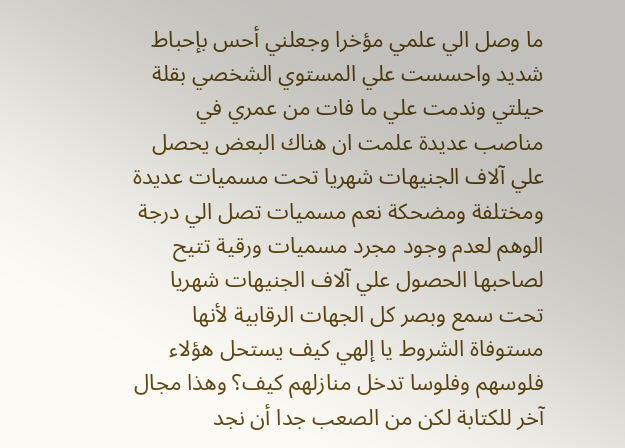ما وصل الي علمي مؤخرا وجعلني أحس بإحباط شديد واحسست علي المستوي الشخصي بقلة حيلتي وندمت علي ما فات من عمري في مناصب عديدة علمت ان هناك البعض يحصل علي آلاف الجنيهات شهريا تحت مسميات عديدة ومختلفة ومضحكة نعم مسميات تصل الي درجة الوهم لعدم وجود مجرد مسميات ورقية تتيح لصاحبها الحصول علي آلاف الجنيهات شهريا تحت سمع وبصر كل الجهات الرقابية لأنها مستوفاة الشروط يا إلهي كيف يستحل هؤلاء فلوسهم وفلوسا تدخل منازلهم كيف؟ وهذا مجال آخر للكتابة لكن من الصعب جدا أن نجد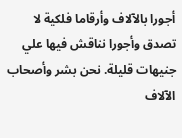أجورا بالآلاف وأرقاما فلكية لا تصدق وأجورا نناقش فيها علي جنيهات قليلة. نحن بشر وأصحاب الآلاف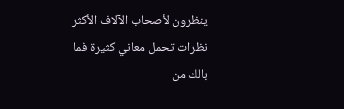ينظرون لأصحاب الآلاف الأكثر نظرات تحمل معاني كثيرة فما بالك من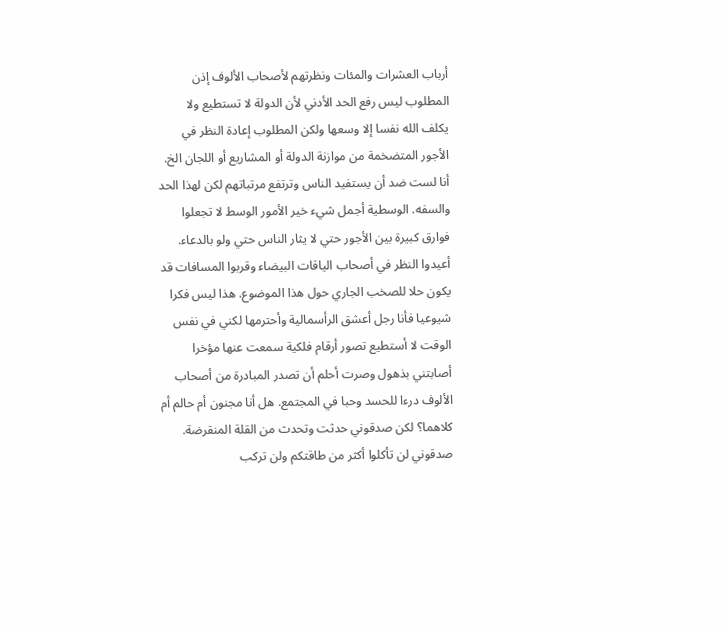أرباب العشرات والمئات ونظرتهم لأصحاب الألوف إذن المطلوب ليس رفع الحد الأدني لأن الدولة لا تستطيع ولا يكلف الله نفسا إلا وسعها ولكن المطلوب إعادة النظر في الأجور المتضخمة من موازنة الدولة أو المشاريع أو اللجان الخ. أنا لست ضد أن يستفيد الناس وترتفع مرتباتهم لكن لهذا الحد والسفه. الوسطية أجمل شيء خير الأمور الوسط لا تجعلوا فوارق كبيرة بين الأجور حتي لا يثار الناس حتي ولو بالدعاء. أعيدوا النظر في أصحاب الياقات البيضاء وقربوا المسافات قد يكون حلا للصخب الجاري حول هذا الموضوع. هذا ليس فكرا شيوعيا فأنا رجل أعشق الرأسمالية وأحترمها لكني في نفس الوقت لا أستطيع تصور أرقام فلكية سمعت عنها مؤخرا أصابتني بذهول وصرت أحلم أن تصدر المبادرة من أصحاب الألوف درءا للحسد وحبا في المجتمع. هل أنا مجنون أم حالم أم كلاهما؟ لكن صدقوني حدثت وتحدث من القلة المنقرضة. صدقوني لن تأكلوا أكثر من طاقتكم ولن تركب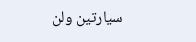سيارتين ولن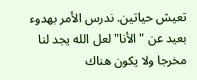تعيش حياتين. ندرس الأمر بهدوء بعيد عن "الأنا" لعل الله يجد لنا مخرجا ولا يكون هناك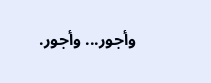وأجور... وأجور.